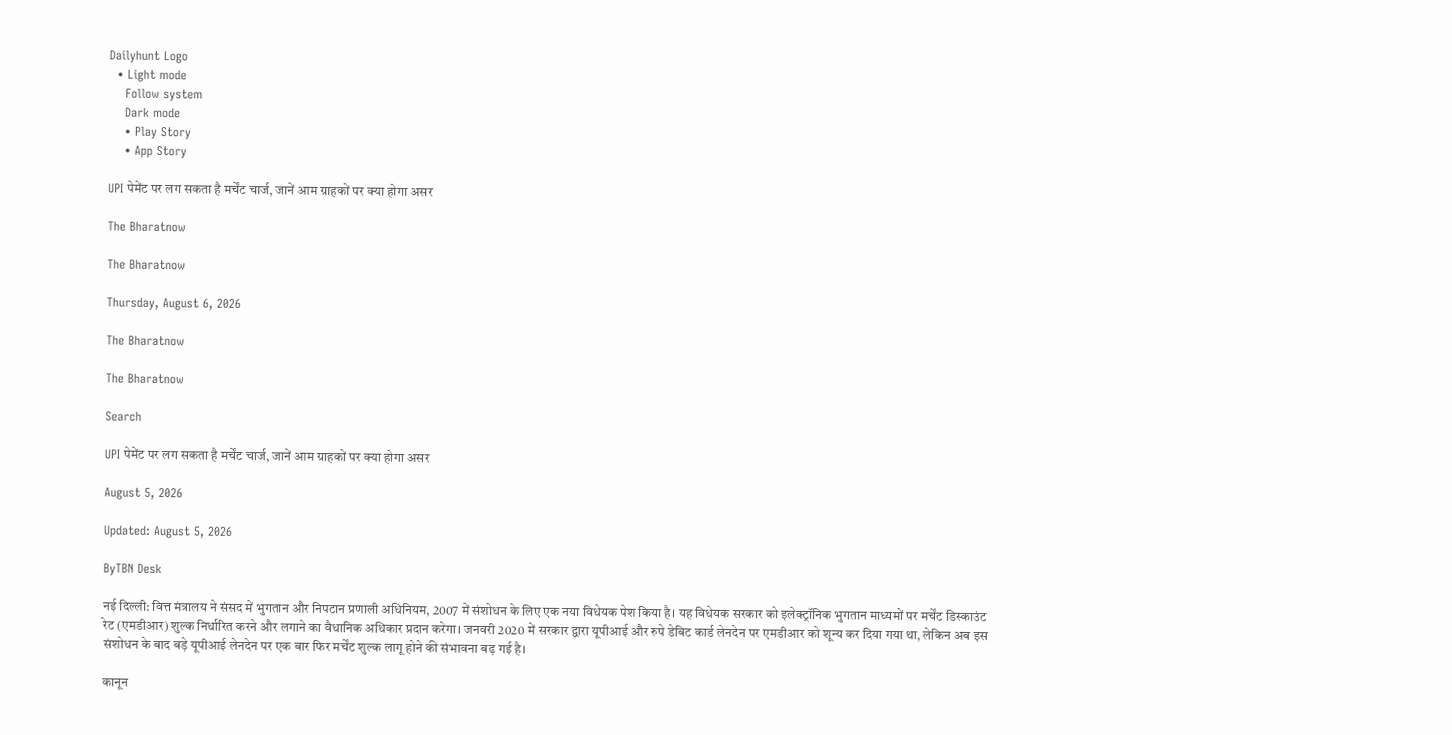Dailyhunt Logo
  • Light mode
    Follow system
    Dark mode
    • Play Story
    • App Story

UPI पेमेंट पर लग सकता है मर्चेंट चार्ज, जानें आम ग्राहकों पर क्या होगा असर

The Bharatnow

The Bharatnow

Thursday, August 6, 2026

The Bharatnow

The Bharatnow

Search

UPI पेमेंट पर लग सकता है मर्चेंट चार्ज, जानें आम ग्राहकों पर क्या होगा असर

August 5, 2026

Updated: August 5, 2026

ByTBN Desk

नई दिल्ली: वित्त मंत्रालय ने संसद में भुगतान और निपटान प्रणाली अधिनियम, 2007 में संशोधन के लिए एक नया विधेयक पेश किया है। यह विधेयक सरकार को इलेक्ट्रॉनिक भुगतान माध्यमों पर मर्चेंट डिस्काउंट रेट (एमडीआर) शुल्क निर्धारित करने और लगाने का वैधानिक अधिकार प्रदान करेगा। जनवरी 2020 में सरकार द्वारा यूपीआई और रुपे डेबिट कार्ड लेनदेन पर एमडीआर को शून्य कर दिया गया था, लेकिन अब इस संशोधन के बाद बड़े यूपीआई लेनदेन पर एक बार फिर मर्चेंट शुल्क लागू होने की संभावना बढ़ गई है।

कानून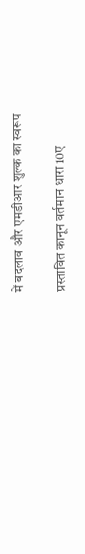में बदलाव और एमडीआर शुल्क का स्वरूप

प्रस्तावित कानून वर्तमान धारा 10ए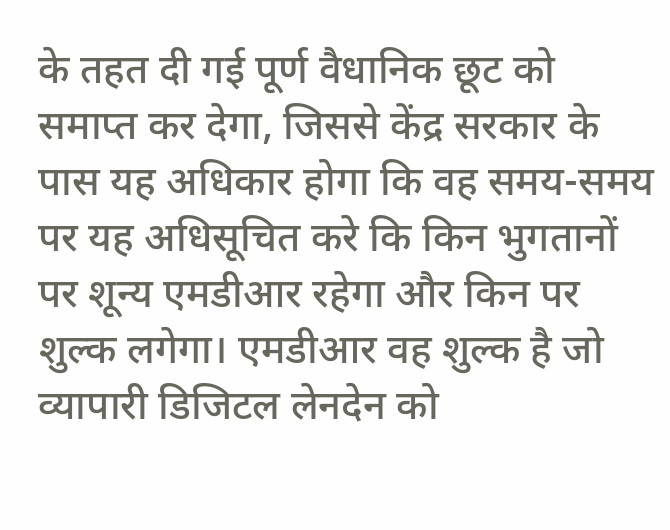के तहत दी गई पूर्ण वैधानिक छूट को समाप्त कर देगा, जिससे केंद्र सरकार के पास यह अधिकार होगा कि वह समय-समय पर यह अधिसूचित करे कि किन भुगतानों पर शून्य एमडीआर रहेगा और किन पर शुल्क लगेगा। एमडीआर वह शुल्क है जो व्यापारी डिजिटल लेनदेन को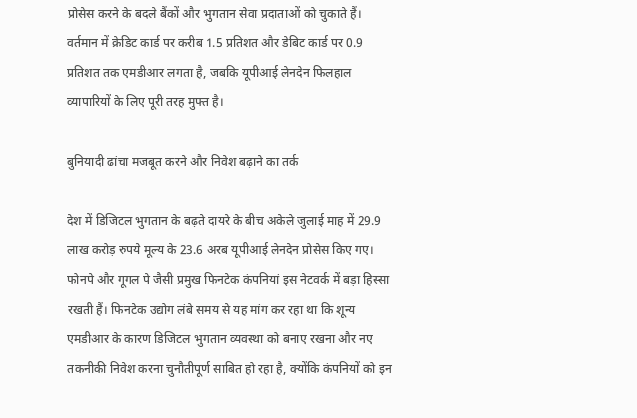प्रोसेस करने के बदले बैंकों और भुगतान सेवा प्रदाताओं को चुकाते हैं। वर्तमान में क्रेडिट कार्ड पर करीब 1.5 प्रतिशत और डेबिट कार्ड पर 0.9 प्रतिशत तक एमडीआर लगता है, जबकि यूपीआई लेनदेन फिलहाल व्यापारियों के लिए पूरी तरह मुफ्त है।

बुनियादी ढांचा मजबूत करने और निवेश बढ़ाने का तर्क

देश में डिजिटल भुगतान के बढ़ते दायरे के बीच अकेले जुलाई माह में 29.9 लाख करोड़ रुपये मूल्य के 23.6 अरब यूपीआई लेनदेन प्रोसेस किए गए। फोनपे और गूगल पे जैसी प्रमुख फिनटेक कंपनियां इस नेटवर्क में बड़ा हिस्सा रखती हैं। फिनटेक उद्योग लंबे समय से यह मांग कर रहा था कि शून्य एमडीआर के कारण डिजिटल भुगतान व्यवस्था को बनाए रखना और नए तकनीकी निवेश करना चुनौतीपूर्ण साबित हो रहा है, क्योंकि कंपनियों को इन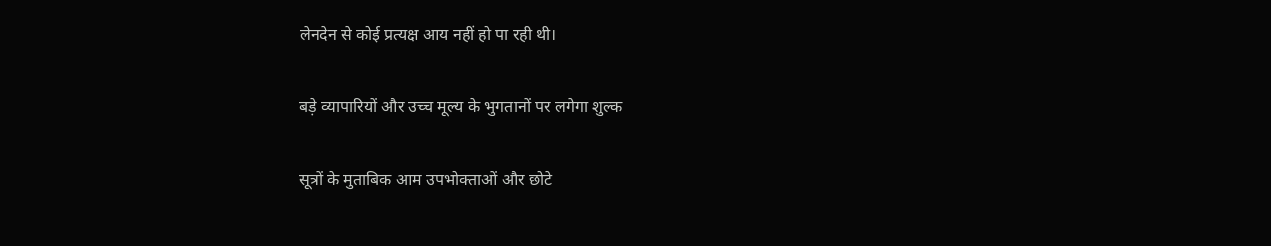लेनदेन से कोई प्रत्यक्ष आय नहीं हो पा रही थी।

बड़े व्यापारियों और उच्च मूल्य के भुगतानों पर लगेगा शुल्क

सूत्रों के मुताबिक आम उपभोक्ताओं और छोटे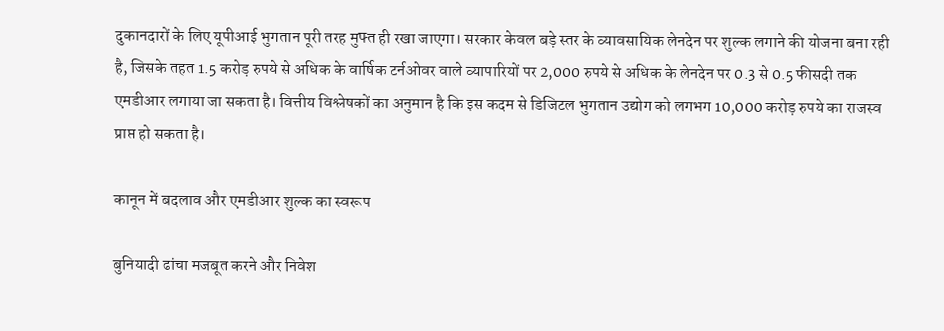दुकानदारों के लिए यूपीआई भुगतान पूरी तरह मुफ्त ही रखा जाएगा। सरकार केवल बड़े स्तर के व्यावसायिक लेनदेन पर शुल्क लगाने की योजना बना रही है, जिसके तहत 1.5 करोड़ रुपये से अधिक के वार्षिक टर्नओवर वाले व्यापारियों पर 2,000 रुपये से अधिक के लेनदेन पर 0.3 से 0.5 फीसदी तक एमडीआर लगाया जा सकता है। वित्तीय विश्लेषकों का अनुमान है कि इस कदम से डिजिटल भुगतान उद्योग को लगभग 10,000 करोड़ रुपये का राजस्व प्राप्त हो सकता है।

कानून में बदलाव और एमडीआर शुल्क का स्वरूप

बुनियादी ढांचा मजबूत करने और निवेश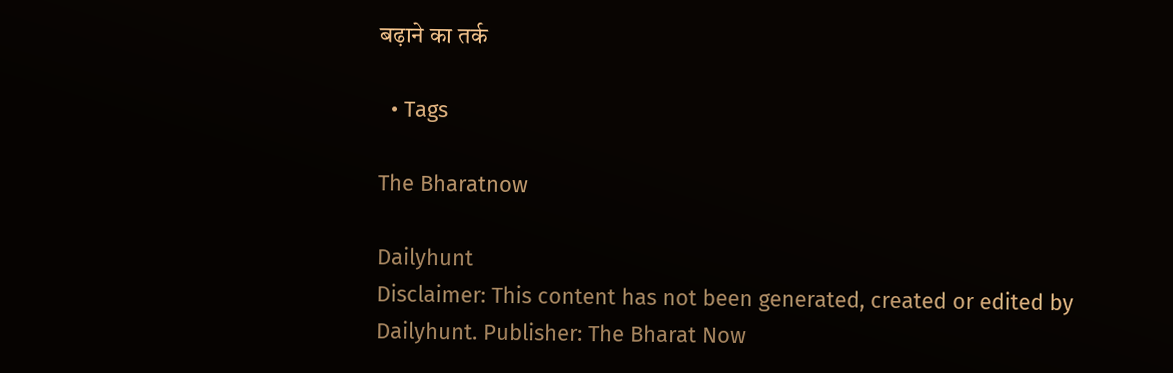बढ़ाने का तर्क

  • Tags

The Bharatnow

Dailyhunt
Disclaimer: This content has not been generated, created or edited by Dailyhunt. Publisher: The Bharat Now